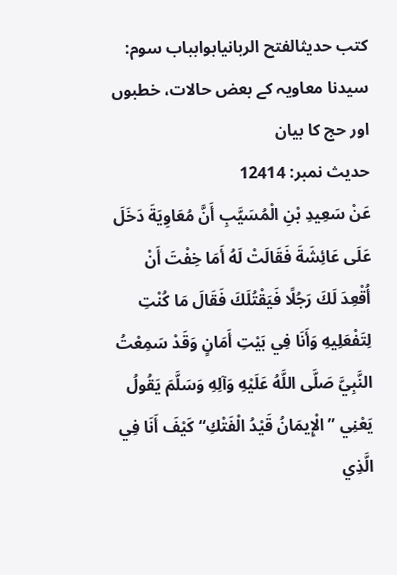کتب حدیثالفتح الربانیابوابباب سوم: سیدنا معاویہ کے بعض حالات، خطبوں اور حج کا بیان
حدیث نمبر: 12414
عَنْ سَعِيدِ بْنِ الْمُسَيَّبِ أَنَّ مُعَاوِيَةَ دَخَلَ عَلَى عَائِشَةَ فَقَالَتْ لَهُ أَمَا خِفْتَ أَنْ أُقْعِدَ لَكَ رَجُلًا فَيَقْتُلَكَ فَقَالَ مَا كُنْتِ لِتَفْعَلِيهِ وَأَنَا فِي بَيْتِ أَمَانٍ وَقَدْ سَمِعْتُ النَّبِيَّ صَلَّى اللَّهُ عَلَيْهِ وَآلِهِ وَسَلَّمَ يَقُولُ يَعْنِي ”الْإِيمَانُ قَيْدُ الْفَتْكِ“ كَيْفَ أَنَا فِي الَّذِي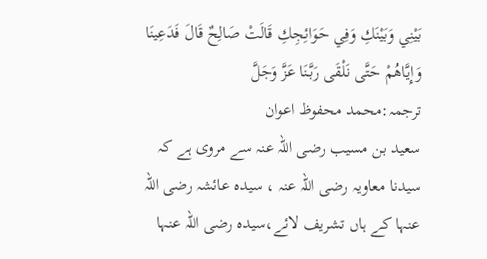بَيْنِي وَبَيْنَكِ وَفِي حَوَائِجِكِ قَالَتْ صَالِحٌ قَالَ فَدَعِينَا وَإِيَّاهُمْ حَتَّى نَلْقَى رَبَّنَا عَزَّ وَجَلَّ
ترجمہ:محمد محفوظ اعوان
سعید بن مسیب رضی اللہ عنہ سے مروی ہے کہ سیدنا معاویہ رضی اللہ عنہ ، سیدہ عائشہ رضی اللہ عنہا کے ہاں تشریف لائے،سیدہ رضی اللہ عنہا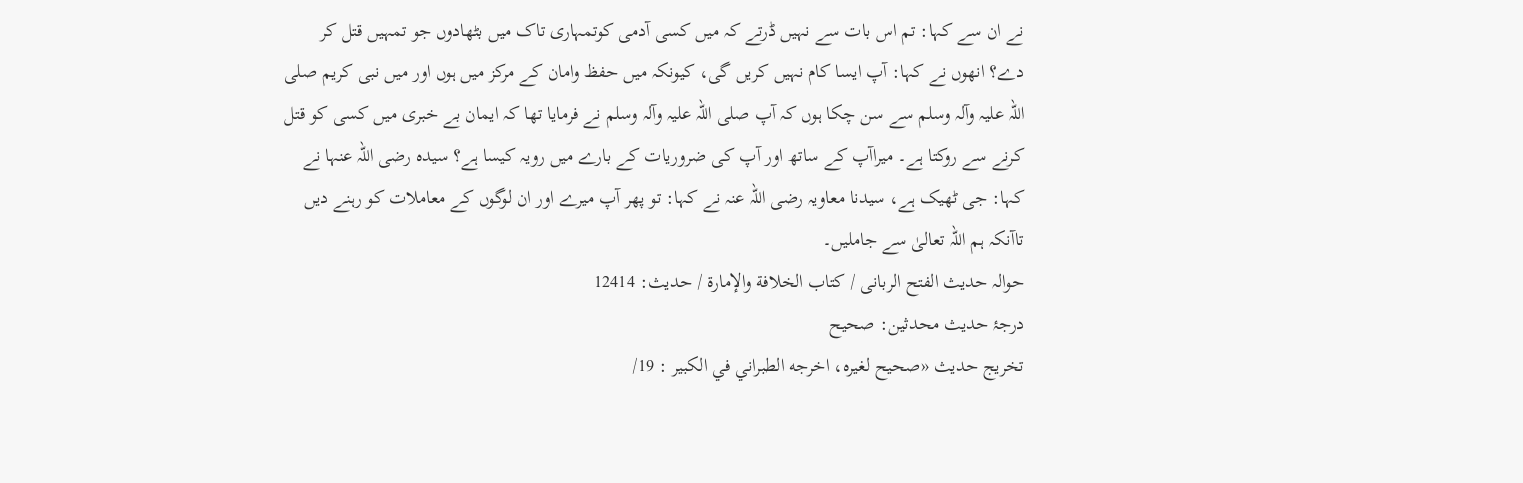نے ان سے کہا: تم اس بات سے نہیں ڈرتے کہ میں کسی آدمی کوتمہاری تاک میں بٹھادوں جو تمہیں قتل کر دے؟ انھوں نے کہا: آپ ایسا کام نہیں کریں گی، کیونکہ میں حفظ وامان کے مرکز میں ہوں اور میں نبی کریم صلی اللہ علیہ وآلہ وسلم سے سن چکا ہوں کہ آپ صلی اللہ علیہ وآلہ وسلم نے فرمایا تھا کہ ایمان بے خبری میں کسی کو قتل کرنے سے روکتا ہے۔ میراآپ کے ساتھ اور آپ کی ضروریات کے بارے میں رویہ کیسا ہے؟ سیدہ رضی اللہ عنہا نے کہا: جی ٹھیک ہے، سیدنا معاویہ رضی اللہ عنہ نے کہا: تو پھر آپ میرے اور ان لوگوں کے معاملات کو رہنے دیں تاآنکہ ہم اللہ تعالیٰ سے جاملیں۔
حوالہ حدیث الفتح الربانی / كتاب الخلافة والإمارة / حدیث: 12414
درجۂ حدیث محدثین: صحیح
تخریج حدیث «صحيح لغيره، اخرجه الطبراني في الكبير : 19/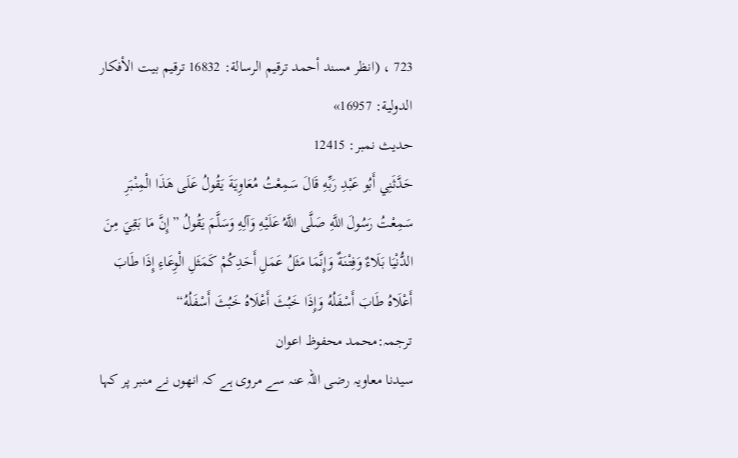723 ، (انظر مسند أحمد ترقيم الرسالة: 16832 ترقیم بيت الأفكار الدولية: 16957»
حدیث نمبر: 12415
حَدَّثَنِي أَبُو عَبْدِ رَبِّهِ قَالَ سَمِعْتُ مُعَاوِيَةَ يَقُولُ عَلَى هَذَا الْمِنْبَرِ سَمِعْتُ رَسُولَ اللَّهِ صَلَّى اللَّهُ عَلَيْهِ وَآلِهِ وَسَلَّمَ يَقُولُ ”إِنَّ مَا بَقِيَ مِنَ الدُّنْيَا بَلَاءٌ وَفِتْنَةٌ وَإِنَّمَا مَثَلُ عَمَلِ أَحَدِكُمْ كَمَثَلِ الْوِعَاءِ إِذَا طَابَ أَعْلَاهُ طَابَ أَسْفَلُهُ وَإِذَا خَبُثَ أَعْلَاهُ خَبُثَ أَسْفَلُهُ“
ترجمہ:محمد محفوظ اعوان
سیدنا معاویہ رضی اللہ عنہ سے مروی ہے کہ انھوں نے منبر پر کہا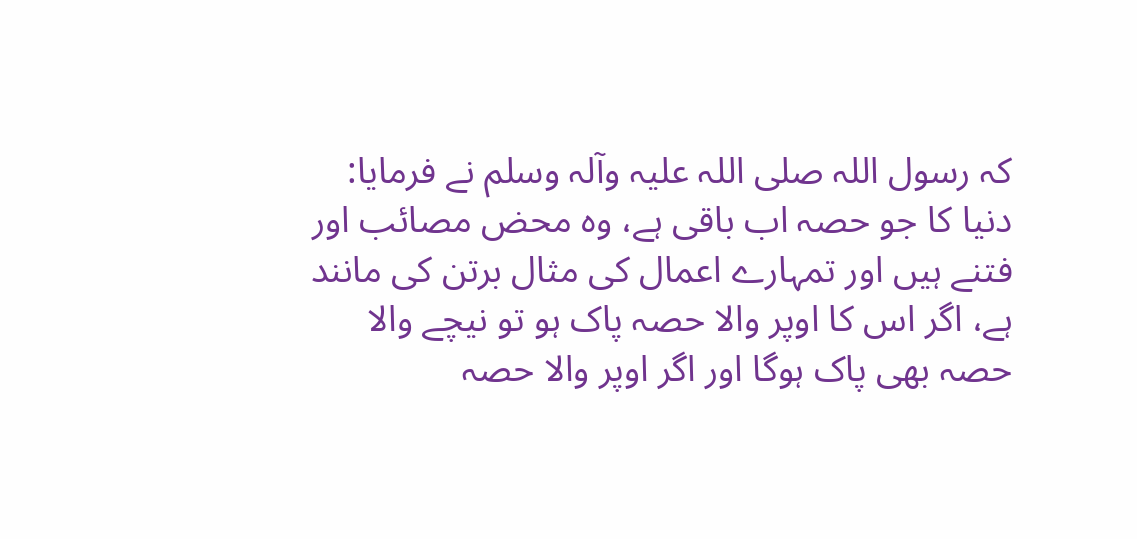کہ رسول اللہ صلی اللہ علیہ وآلہ وسلم نے فرمایا: دنیا کا جو حصہ اب باقی ہے، وہ محض مصائب اور فتنے ہیں اور تمہارے اعمال کی مثال برتن کی مانند ہے، اگر اس کا اوپر والا حصہ پاک ہو تو نیچے والا حصہ بھی پاک ہوگا اور اگر اوپر والا حصہ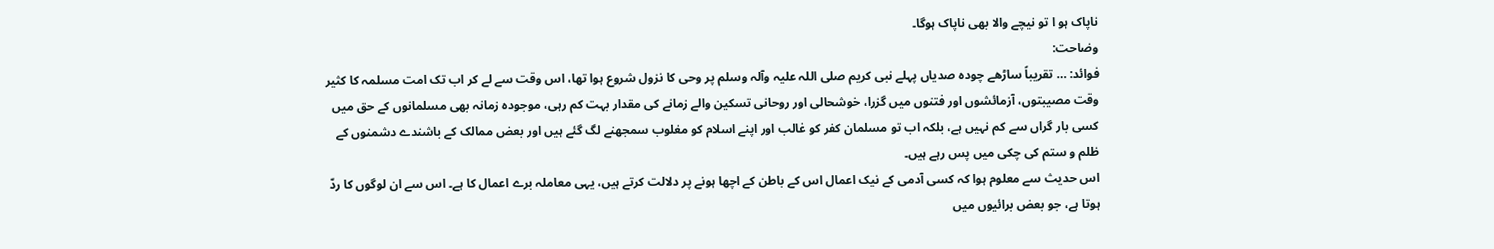ناپاک ہو ا تو نیچے والا بھی ناپاک ہوگا۔
وضاحت:
فوائد: … تقریباً ساڑھے چودہ صدیاں پہلے نبی کریم صلی اللہ علیہ وآلہ وسلم پر وحی کا نزول شروع ہوا تھا، اس وقت سے لے کر اب تک امت مسلمہ کا کثیر وقت مصیبتوں، آزمائشوں اور فتنوں میں گزرا، خوشحالی اور روحانی تسکین والے زمانے کی مقدار بہت کم رہی، موجودہ زمانہ بھی مسلمانوں کے حق میں کسی بار گراں سے کم نہیں ہے، بلکہ اب تو مسلمان کفر کو غالب اور اپنے اسلام کو مغلوب سمجھنے لگ گئے ہیں اور بعض ممالک کے باشندے دشمنوں کے ظلم و ستم کی چکی میں پس رہے ہیں۔
اس حدیث سے معلوم ہوا کہ کسی آدمی کے نیک اعمال اس کے باطن کے اچھا ہونے پر دلالت کرتے ہیں، یہی معاملہ برے اعمال کا ہے۔ اس سے ان لوگوں کا ردّ ہوتا ہے، جو بعض برائیوں میں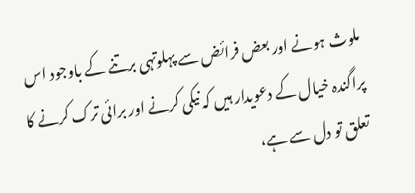ملوث ہونے اور بعض فرائض سے پہلوتہی برتنے کے باوجود اس پراگندہ خیال کے دعویدار ہیں کہ نیکی کرنے اور برائی ترک کرنے کا تعلق تو دل سے ہے،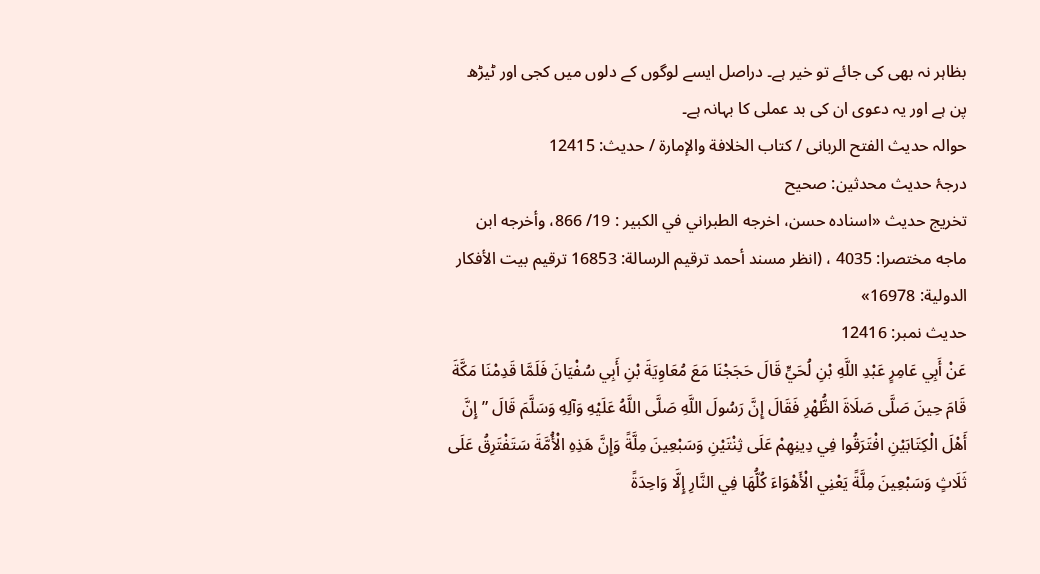بظاہر نہ بھی کی جائے تو خیر ہے۔ دراصل ایسے لوگوں کے دلوں میں کجی اور ٹیڑھ پن ہے اور یہ دعوی ان کی بد عملی کا بہانہ ہے۔
حوالہ حدیث الفتح الربانی / كتاب الخلافة والإمارة / حدیث: 12415
درجۂ حدیث محدثین: صحیح
تخریج حدیث «اسناده حسن، اخرجه الطبراني في الكبير : 19/ 866، وأخرجه ابن ماجه مختصرا: 4035 ، (انظر مسند أحمد ترقيم الرسالة: 16853 ترقیم بيت الأفكار الدولية: 16978»
حدیث نمبر: 12416
عَنْ أَبِي عَامِرٍ عَبْدِ اللَّهِ بْنِ لُحَيٍّ قَالَ حَجَجْنَا مَعَ مُعَاوِيَةَ بْنِ أَبِي سُفْيَانَ فَلَمَّا قَدِمْنَا مَكَّةَ قَامَ حِينَ صَلَّى صَلَاةَ الظُّهْرِ فَقَالَ إِنَّ رَسُولَ اللَّهِ صَلَّى اللَّهُ عَلَيْهِ وَآلِهِ وَسَلَّمَ قَالَ ”إِنَّ أَهْلَ الْكِتَابَيْنِ افْتَرَقُوا فِي دِينِهِمْ عَلَى ثِنْتَيْنِ وَسَبْعِينَ مِلَّةً وَإِنَّ هَذِهِ الْأُمَّةَ سَتَفْتَرِقُ عَلَى ثَلَاثٍ وَسَبْعِينَ مِلَّةً يَعْنِي الْأَهْوَاءَ كُلُّهَا فِي النَّارِ إِلَّا وَاحِدَةً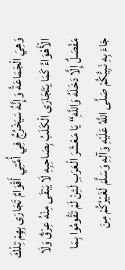وَهِيَ الْجَمَاعَةُ وَإِنَّهُ سَيَخْرُجُ فِي أُمَّتِي أَقْوَامٌ تَجَارَى بِهِمْ تِلْكَ الْأَهْوَاءُ كَمَا يَتَجَارَى الْكَلَبُ بِصَاحِبِهِ لَا يَبْقَى مِنْهُ عِرْقٌ وَلَا مَفْصَلٌ إِلَّا دَخَلَهُ وَاللَّهِ“ يَا مَعْشَرَ الْعَرَبِ لَئِنْ لَمْ تَقُومُوا بِمَا جَاءَ بِهِ نَبِيُّكُمْ صَلَّى اللَّهُ عَلَيْهِ وَآلِهِ وَسَلَّمَ لَغَيْرُكُمْ مِنَ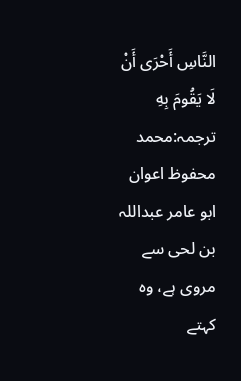النَّاسِ أَحْرَى أَنْ لَا يَقُومَ بِهِ
ترجمہ:محمد محفوظ اعوان
ابو عامر عبداللہ بن لحی سے مروی ہے، وہ کہتے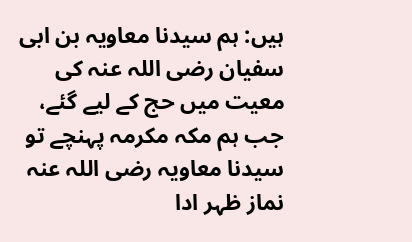ہیں: ہم سیدنا معاویہ بن ابی سفیان رضی اللہ عنہ کی معیت میں حج کے لیے گئے، جب ہم مکہ مکرمہ پہنچے تو سیدنا معاویہ رضی اللہ عنہ نماز ظہر ادا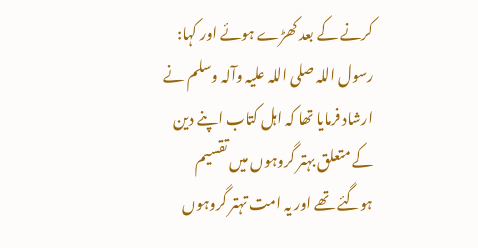کرنے کے بعد کھڑے ہوئے اور کہا: رسول اللہ صلی اللہ علیہ وآلہ وسلم نے ارشاد فرمایا تھا کہ اہل کتاب اپنے دین کے متعلق بہتر گروہوں میں تقسیم ہوگئے تھے اور یہ امت تہتر گروہوں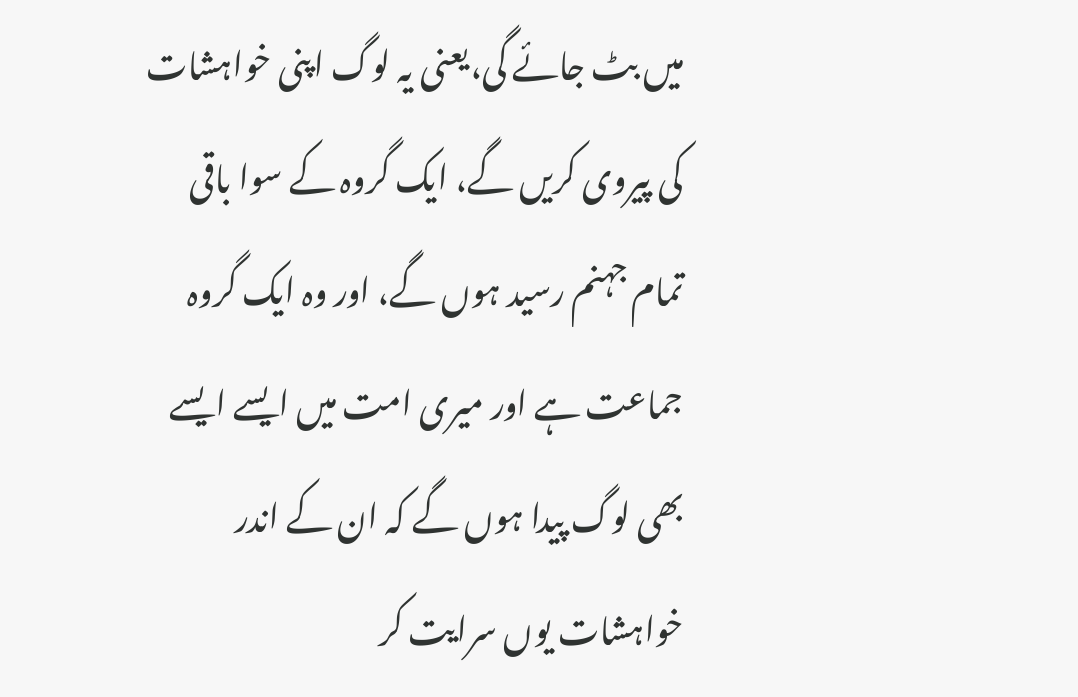میں بٹ جائے گی،یعنی یہ لوگ اپنی خواہشات کی پیروی کریں گے، ایک گروہ کے سوا باقی تمام جہنم رسید ہوں گے، اور وہ ایک گروہ جماعت ہے اور میری امت میں ایسے ایسے بھی لوگ پیدا ہوں گے کہ ان کے اندر خواہشات یوں سرایت کر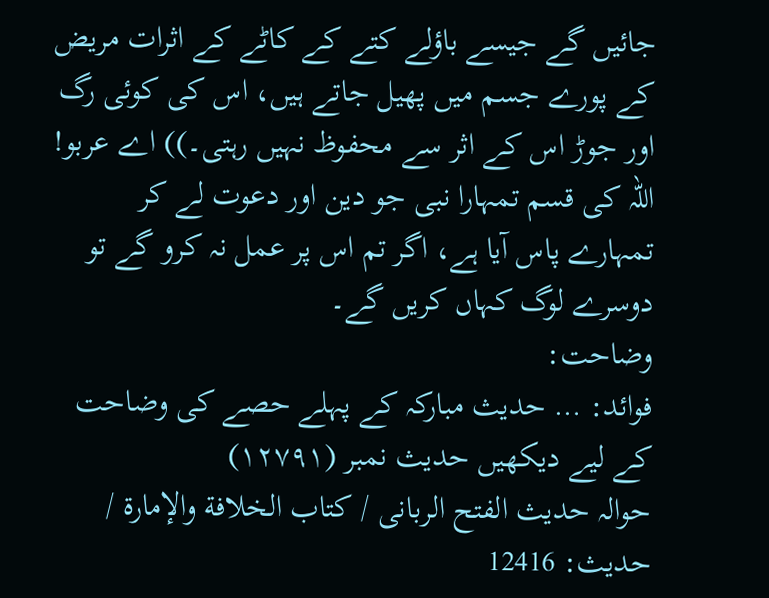جائیں گے جیسے باؤلے کتے کے کاٹے کے اثرات مریض کے پورے جسم میں پھیل جاتے ہیں، اس کی کوئی رگ اور جوڑ اس کے اثر سے محفوظ نہیں رہتی۔)) اے عربو! اللہ کی قسم تمہارا نبی جو دین اور دعوت لے کر تمہارے پاس آیا ہے، اگر تم اس پر عمل نہ کرو گے تو دوسرے لوگ کہاں کریں گے۔
وضاحت:
فوائد: … حدیث مبارکہ کے پہلے حصے کی وضاحت کے لیے دیکھیں حدیث نمبر (۱۲۷۹۱)
حوالہ حدیث الفتح الربانی / كتاب الخلافة والإمارة / حدیث: 12416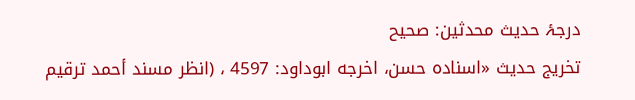درجۂ حدیث محدثین: صحیح
تخریج حدیث «اسناده حسن، اخرجه ابوداود: 4597 ، (انظر مسند أحمد ترقيم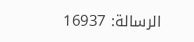الرسالة: 16937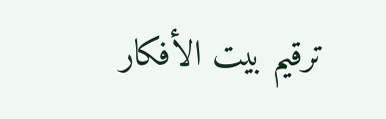ترقیم بيت الأفكار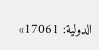الدولية: 17061»